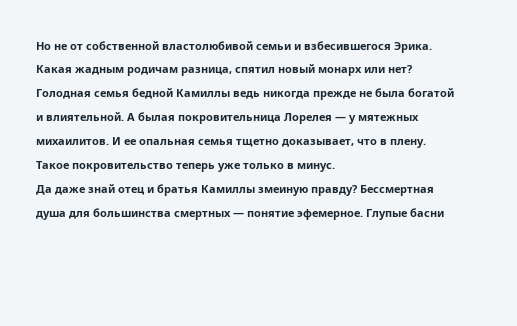Но не от собственной властолюбивой семьи и взбесившегося Эрика. Какая жадным родичам разница, спятил новый монарх или нет? Голодная семья бедной Камиллы ведь никогда прежде не была богатой и влиятельной. А былая покровительница Лорелея — у мятежных михаилитов. И ее опальная семья тщетно доказывает, что в плену. Такое покровительство теперь уже только в минус.
Да даже знай отец и братья Камиллы змеиную правду? Бессмертная душа для большинства смертных — понятие эфемерное. Глупые басни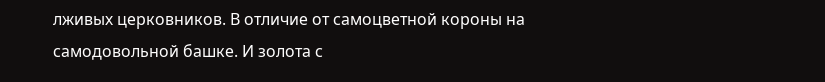лживых церковников. В отличие от самоцветной короны на самодовольной башке. И золота с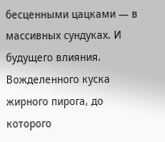бесценными цацками — в массивных сундуках. И будущего влияния. Вожделенного куска жирного пирога, до которого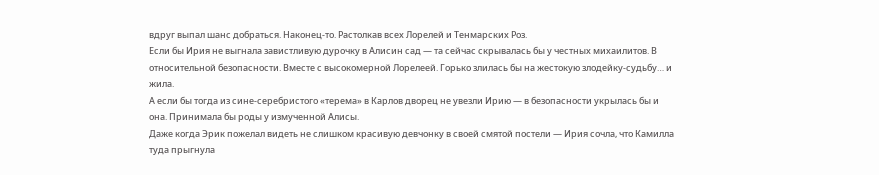вдруг выпал шанс добраться. Наконец-то. Растолкав всех Лорелей и Тенмарских Роз.
Если бы Ирия не выгнала завистливую дурочку в Алисин сад — та сейчас скрывалась бы у честных михаилитов. В относительной безопасности. Вместе с высокомерной Лорелеей. Горько злилась бы на жестокую злодейку-судьбу… и жила.
А если бы тогда из сине-серебристого «терема» в Карлов дворец не увезли Ирию — в безопасности укрылась бы и она. Принимала бы роды у измученной Алисы.
Даже когда Эрик пожелал видеть не слишком красивую девчонку в своей смятой постели — Ирия сочла, что Камилла туда прыгнула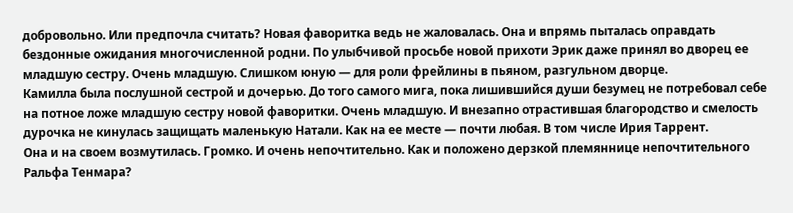добровольно. Или предпочла считать? Новая фаворитка ведь не жаловалась. Она и впрямь пыталась оправдать бездонные ожидания многочисленной родни. По улыбчивой просьбе новой прихоти Эрик даже принял во дворец ее младшую сестру. Очень младшую. Слишком юную — для роли фрейлины в пьяном, разгульном дворце.
Камилла была послушной сестрой и дочерью. До того самого мига, пока лишившийся души безумец не потребовал себе на потное ложе младшую сестру новой фаворитки. Очень младшую. И внезапно отрастившая благородство и смелость дурочка не кинулась защищать маленькую Натали. Как на ее месте — почти любая. В том числе Ирия Таррент.
Она и на своем возмутилась. Громко. И очень непочтительно. Как и положено дерзкой племяннице непочтительного Ральфа Тенмара?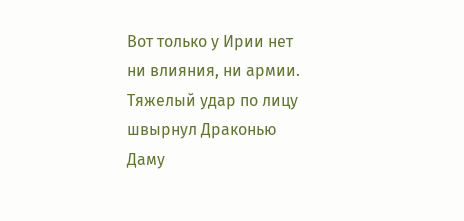Вот только у Ирии нет ни влияния, ни армии.
Тяжелый удар по лицу швырнул Драконью Даму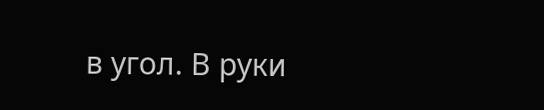в угол. В руки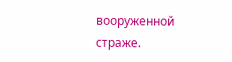вооруженной страже.